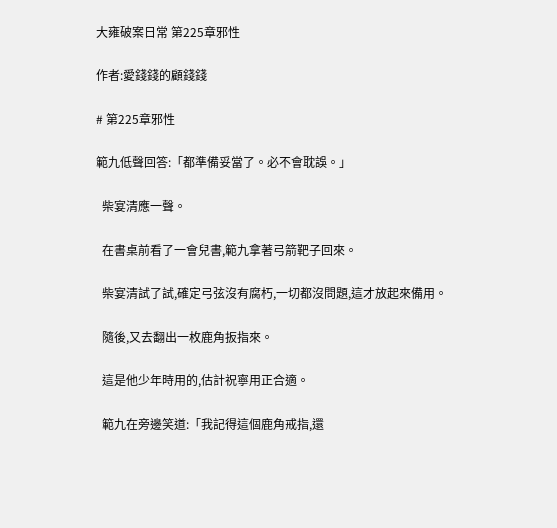大雍破案日常 第225章邪性

作者:愛錢錢的顧錢錢

# 第225章邪性

範九低聲回答:「都準備妥當了。必不會耽誤。」

  柴宴清應一聲。

  在書桌前看了一會兒書,範九拿著弓箭靶子回來。

  柴宴清試了試,確定弓弦沒有腐朽,一切都沒問題,這才放起來備用。

  隨後,又去翻出一枚鹿角扳指來。

  這是他少年時用的,估計祝寧用正合適。

  範九在旁邊笑道:「我記得這個鹿角戒指,還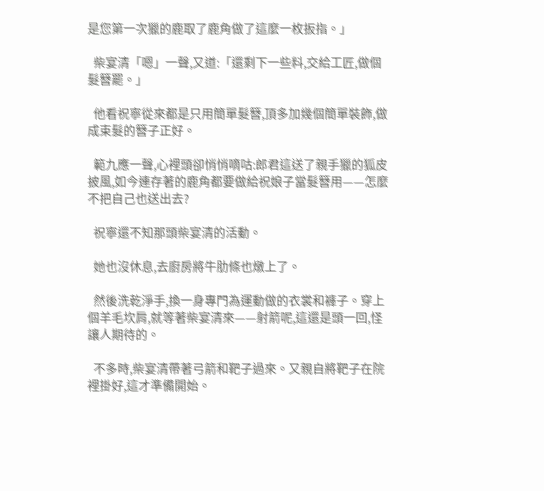是您第一次獵的鹿取了鹿角做了這麼一枚扳指。」

  柴宴清「嗯」一聲,又道:「還剩下一些料,交給工匠,做個髮簪罷。」

  他看祝寧從來都是只用簡單髮簪,頂多加幾個簡單裝飾,做成束髮的簪子正好。

  範九應一聲,心裡頭卻悄悄嘀咕:郎君這送了親手獵的狐皮披風,如今連存著的鹿角都要做給祝娘子當髮簪用——怎麼不把自己也送出去?

  祝寧還不知那頭柴宴清的活動。

  她也沒休息,去廚房將牛肋條也燉上了。

  然後洗乾淨手,換一身專門為運動做的衣裳和褲子。穿上個羊毛坎肩,就等著柴宴清來——射箭呢,這還是頭一回,怪讓人期待的。

  不多時,柴宴清帶著弓箭和靶子過來。又親自將靶子在院裡掛好,這才準備開始。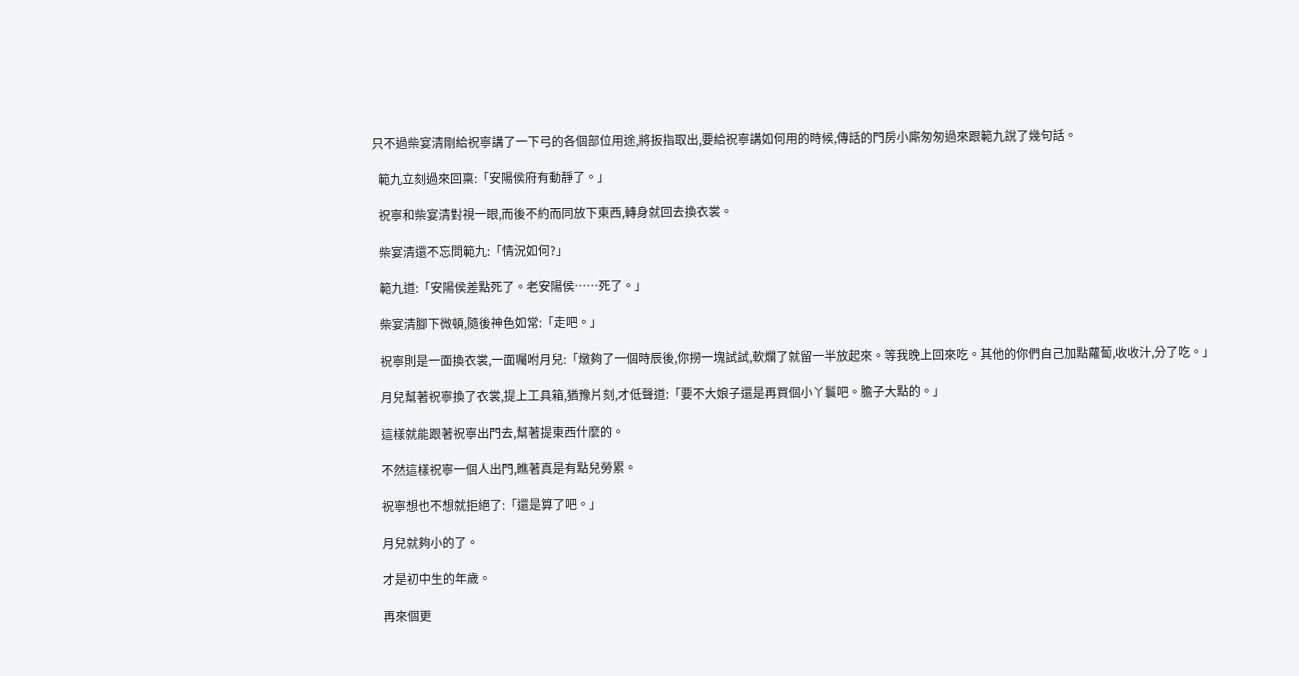只不過柴宴清剛給祝寧講了一下弓的各個部位用途,將扳指取出,要給祝寧講如何用的時候,傳話的門房小廝匆匆過來跟範九說了幾句話。

  範九立刻過來回稟:「安陽侯府有動靜了。」

  祝寧和柴宴清對視一眼,而後不約而同放下東西,轉身就回去換衣裳。

  柴宴清還不忘問範九:「情況如何?」

  範九道:「安陽侯差點死了。老安陽侯……死了。」

  柴宴清腳下微頓,隨後神色如常:「走吧。」

  祝寧則是一面換衣裳,一面囑咐月兒:「燉夠了一個時辰後,你撈一塊試試,軟爛了就留一半放起來。等我晚上回來吃。其他的你們自己加點蘿蔔,收收汁,分了吃。」

  月兒幫著祝寧換了衣裳,提上工具箱,猶豫片刻,才低聲道:「要不大娘子還是再買個小丫鬟吧。膽子大點的。」

  這樣就能跟著祝寧出門去,幫著提東西什麼的。

  不然這樣祝寧一個人出門,瞧著真是有點兒勞累。

  祝寧想也不想就拒絕了:「還是算了吧。」

  月兒就夠小的了。

  才是初中生的年歲。

  再來個更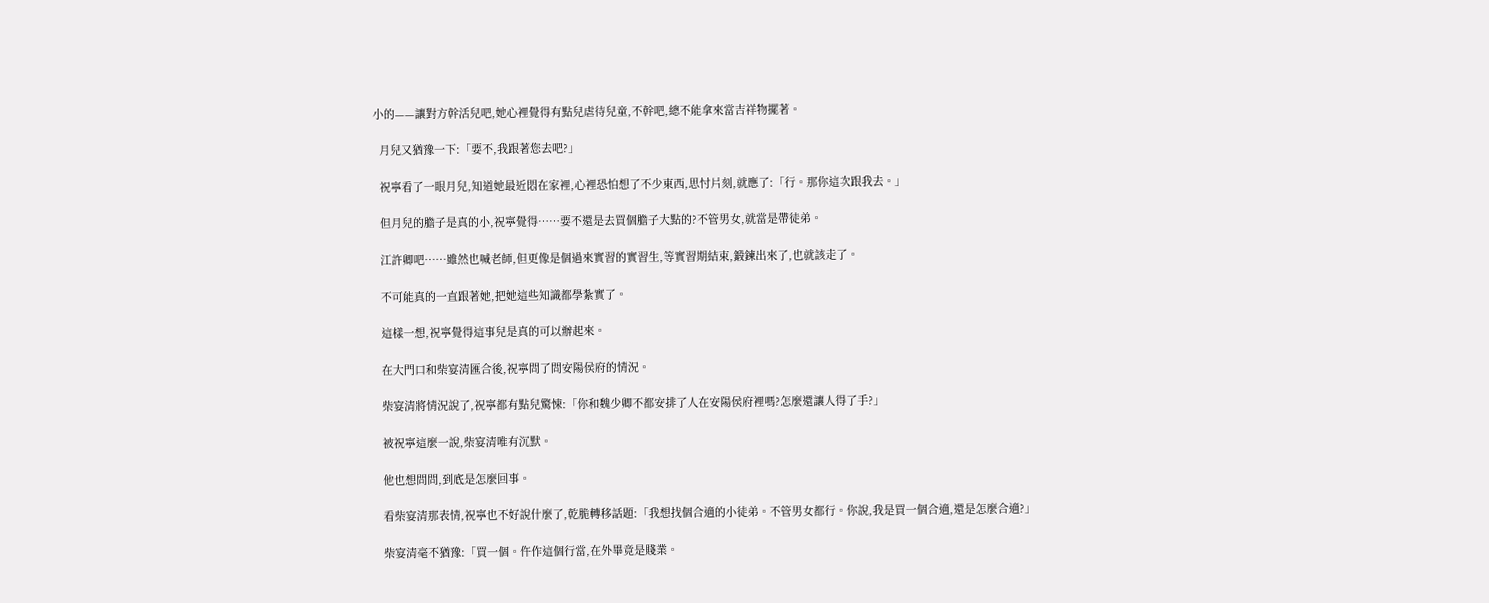小的——讓對方幹活兒吧,她心裡覺得有點兒虐待兒童,不幹吧,總不能拿來當吉祥物擺著。

  月兒又猶豫一下:「要不,我跟著您去吧?」

  祝寧看了一眼月兒,知道她最近悶在家裡,心裡恐怕想了不少東西,思忖片刻,就應了:「行。那你這次跟我去。」

  但月兒的膽子是真的小,祝寧覺得……要不還是去買個膽子大點的?不管男女,就當是帶徒弟。

  江許卿吧……雖然也喊老師,但更像是個過來實習的實習生,等實習期結束,鍛鍊出來了,也就該走了。

  不可能真的一直跟著她,把她這些知識都學紮實了。

  這樣一想,祝寧覺得這事兒是真的可以辦起來。

  在大門口和柴宴清匯合後,祝寧問了問安陽侯府的情況。

  柴宴清將情況說了,祝寧都有點兒驚悚:「你和魏少卿不都安排了人在安陽侯府裡嗎?怎麼還讓人得了手?」

  被祝寧這麼一說,柴宴清唯有沉默。

  他也想問問,到底是怎麼回事。

  看柴宴清那表情,祝寧也不好說什麼了,乾脆轉移話題:「我想找個合適的小徒弟。不管男女都行。你說,我是買一個合適,還是怎麼合適?」

  柴宴清毫不猶豫:「買一個。仵作這個行當,在外畢竟是賤業。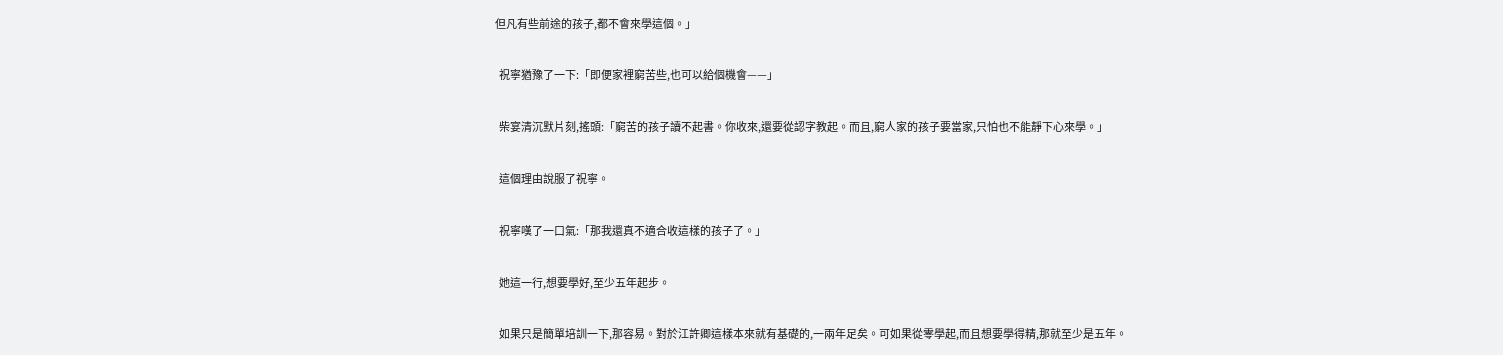但凡有些前途的孩子,都不會來學這個。」

  祝寧猶豫了一下:「即便家裡窮苦些,也可以給個機會——」

  柴宴清沉默片刻,搖頭:「窮苦的孩子讀不起書。你收來,還要從認字教起。而且,窮人家的孩子要當家,只怕也不能靜下心來學。」

  這個理由說服了祝寧。

  祝寧嘆了一口氣:「那我還真不適合收這樣的孩子了。」

  她這一行,想要學好,至少五年起步。

  如果只是簡單培訓一下,那容易。對於江許卿這樣本來就有基礎的,一兩年足矣。可如果從零學起,而且想要學得精,那就至少是五年。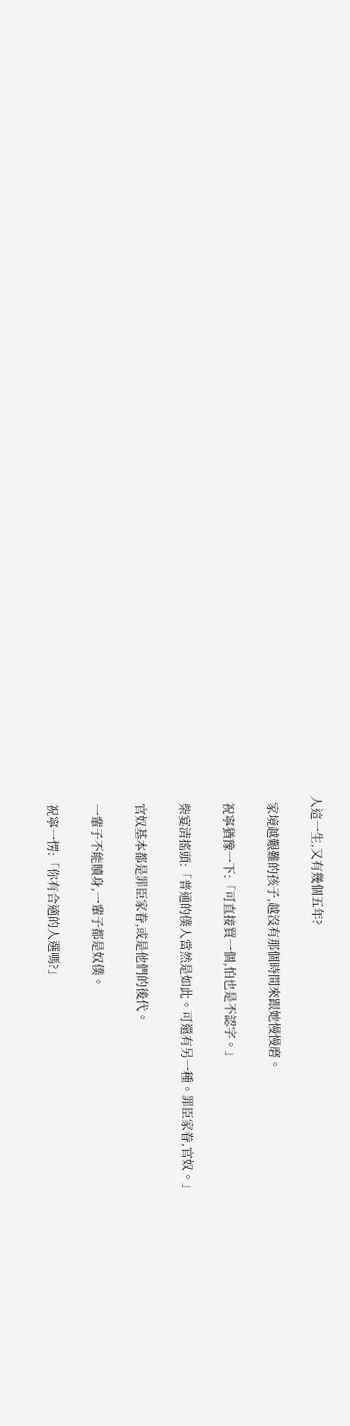人這一生,又有幾個五年?

  家境越艱難的孩子,越沒有那個時間來跟她慢慢磨。

  祝寧猶豫一下:「可直接買一個,怕也是不認字。」

  柴宴清搖頭:「普通的僕人當然是如此。可還有另一種。罪臣家眷,官奴。」

  官奴基本都是罪臣家眷,或是他們的後代。

  一輩子不能贖身,一輩子都是奴僕。

  祝寧一愣:「你有合適的人選嗎?」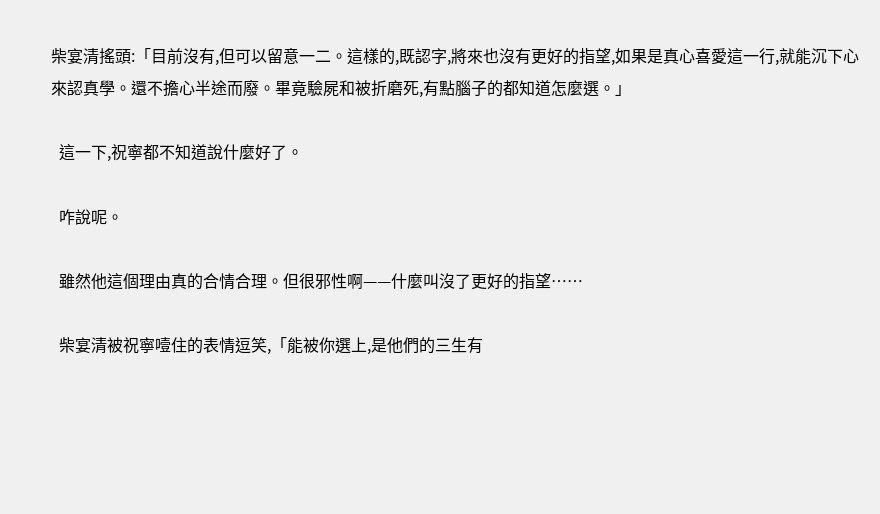柴宴清搖頭:「目前沒有,但可以留意一二。這樣的,既認字,將來也沒有更好的指望,如果是真心喜愛這一行,就能沉下心來認真學。還不擔心半途而廢。畢竟驗屍和被折磨死,有點腦子的都知道怎麼選。」

  這一下,祝寧都不知道說什麼好了。

  咋說呢。

  雖然他這個理由真的合情合理。但很邪性啊——什麼叫沒了更好的指望……

  柴宴清被祝寧噎住的表情逗笑,「能被你選上,是他們的三生有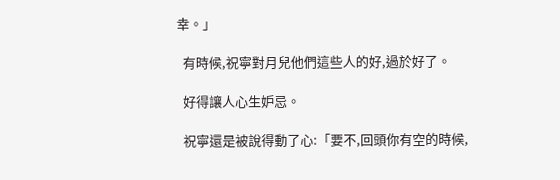幸。」

  有時候,祝寧對月兒他們這些人的好,過於好了。

  好得讓人心生妒忌。

  祝寧還是被說得動了心:「要不,回頭你有空的時候,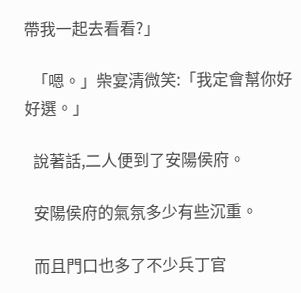帶我一起去看看?」

  「嗯。」柴宴清微笑:「我定會幫你好好選。」

  說著話,二人便到了安陽侯府。

  安陽侯府的氣氛多少有些沉重。

  而且門口也多了不少兵丁官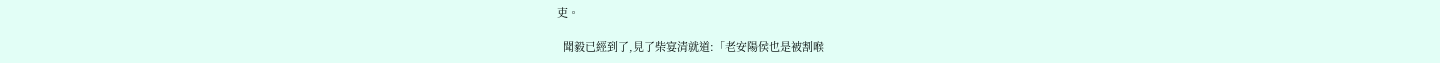吏。

  聞毅已經到了,見了柴宴清就道:「老安陽侯也是被割喉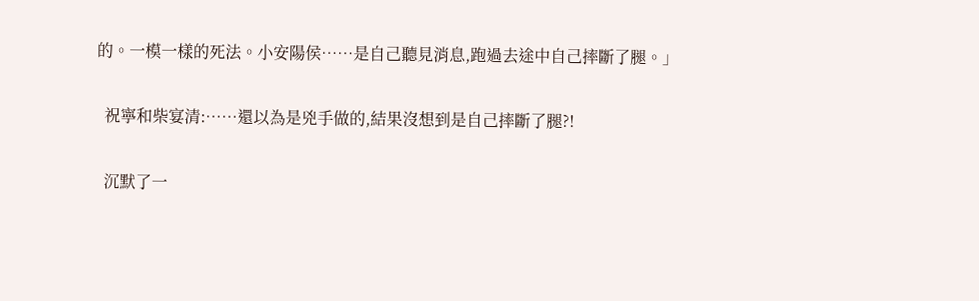的。一模一樣的死法。小安陽侯……是自己聽見消息,跑過去途中自己摔斷了腿。」

  祝寧和柴宴清:……還以為是兇手做的,結果沒想到是自己摔斷了腿?!

  沉默了一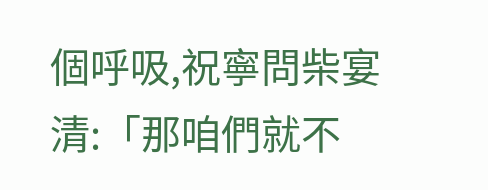個呼吸,祝寧問柴宴清:「那咱們就不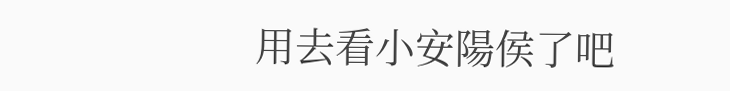用去看小安陽侯了吧